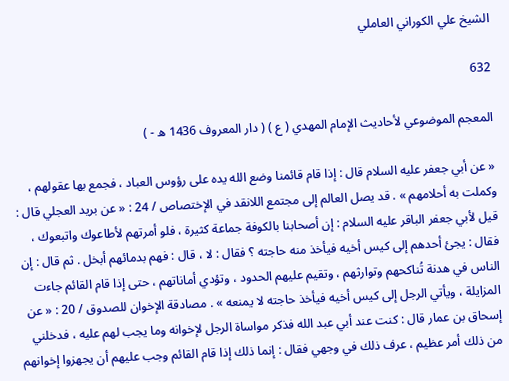الشيخ علي الكوراني العاملي

632

المعجم الموضوعي لأحاديث الإمام المهدي ( ع ) ( دار المعروف 1436 ه - )

« عن أبي جعفر عليه السلام قال : إذا قام قائمنا وضع الله يده على رؤوس العباد ، فجمع بها عقولهم ، وكملت به أحلامهم » . قد يصل العالم إلى مجتمع اللانقد في الإختصاص / 24 : « عن بريد العجلي قال : قيل لأبي جعفر الباقر عليه السلام : إن أصحابنا بالكوفة جماعة كثيرة ، فلو أمرتهم لأطاعوك واتبعوك ، فقال : يجئ أحدهم إلى كيس أخيه فيأخذ منه حاجته ؟ فقال : لا ، قال : فهم بدمائهم أبخل . ثم قال : إن الناس في هدنة تُناكحهم وتوارثهم ، وتقيم عليهم الحدود ، وتؤدي أماناتهم ، حتى إذا قام القائم جاءت المزايلة ، ويأتي الرجل إلى كيس أخيه فيأخذ حاجته لا يمنعه » . مصادقة الإخوان للصدوق / 20 : « عن إسحاق بن عمار قال : كنت عند أبي عبد الله فذكر مواساة الرجل لإخوانه وما يجب لهم عليه ، فدخلني من ذلك أمر عظيم ، عرف ذلك في وجهي فقال : إنما ذلك إذا قام القائم وجب عليهم أن يجهزوا إخوانهم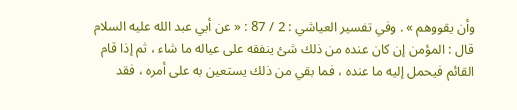وأن يقووهم » . وفي تفسير العياشي : 2 / 87 : « عن أبي عبد الله عليه السلام قال : المؤمن إن كان عنده من ذلك شئ ينفقه على عياله ما شاء ، ثم إذا قام القائم فيحمل إليه ما عنده ، فما بقي من ذلك يستعين به على أمره ، فقد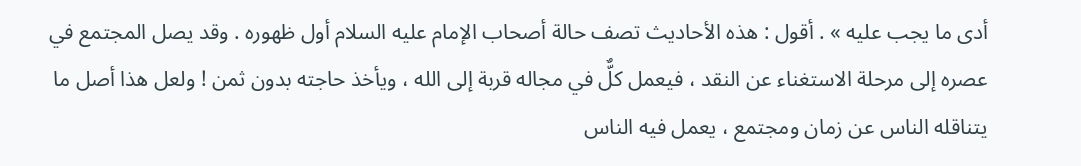أدى ما يجب عليه » . أقول : هذه الأحاديث تصف حالة أصحاب الإمام عليه السلام أول ظهوره . وقد يصل المجتمع في عصره إلى مرحلة الاستغناء عن النقد ، فيعمل كلٌّ في مجاله قربة إلى الله ، ويأخذ حاجته بدون ثمن ! ولعل هذا أصل ما يتناقله الناس عن زمان ومجتمع ، يعمل فيه الناس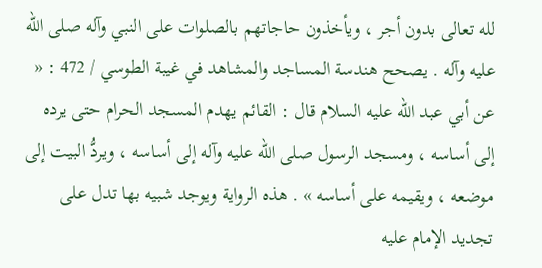لله تعالى بدون أجر ، ويأخذون حاجاتهم بالصلوات على النبي وآله صلى الله عليه وآله . يصحح هندسة المساجد والمشاهد في غيبة الطوسي / 472 : « عن أبي عبد الله عليه السلام قال : القائم يهدم المسجد الحرام حتى يرده إلى أساسه ، ومسجد الرسول صلى الله عليه وآله إلى أساسه ، ويردُّ البيت إلى موضعه ، ويقيمه على أساسه » . هذه الرواية ويوجد شبيه بها تدل على تجديد الإمام عليه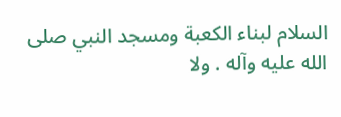السلام لبناء الكعبة ومسجد النبي صلى الله عليه وآله . ولا